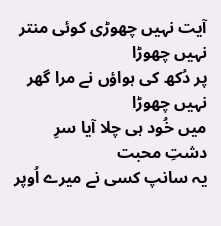آیت نہیں چھوڑی کوئی منتر نہیں چھوڑا
پر دُکھ کی ہواؤں نے مرا گھر نہیں چھوڑا
میں خُود ہی چلا آیا سرِ دشتِ محبت
یہ سانپ کسی نے میرے اُوپر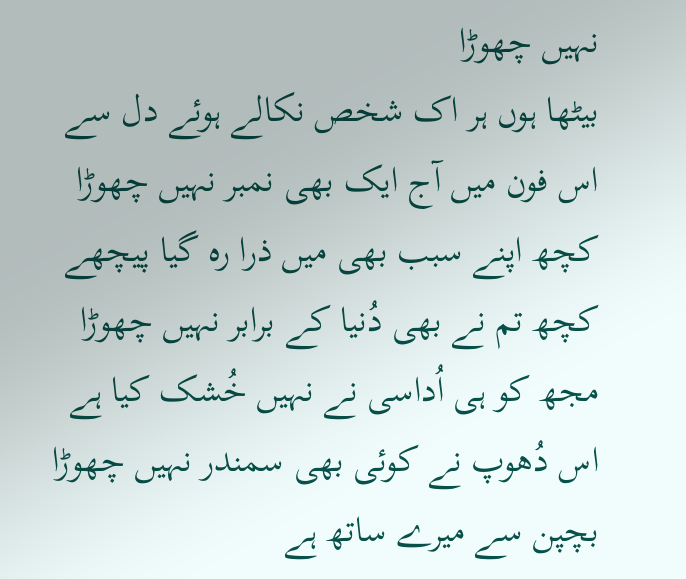نہیں چھوڑا
بیٹھا ہوں ہر اک شخص نکالے ہوئے دل سے
اس فون میں آج ایک بھی نمبر نہیں چھوڑا
کچھ اپنے سبب بھی میں ذرا رہ گیا پیچھے
کچھ تم نے بھی دُنیا کے برابر نہیں چھوڑا
مجھ کو ہی اُداسی نے نہیں خُشک کیا ہے
اس دُھوپ نے کوئی بھی سمندر نہیں چھوڑا
بچپن سے میرے ساتھ ہے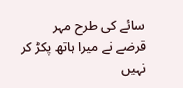سائے کی طرح مہر
قرضے نے میرا ہاتھ پکڑ کر نہیں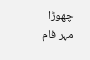چھوڑا
مہر فام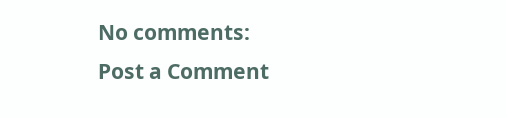No comments:
Post a Comment